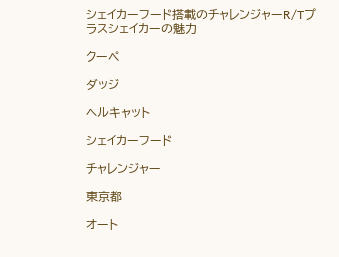シェイカーフード搭載のチャレンジャーR/Tプラスシェイカーの魅力

クーペ

ダッジ

ヘルキャット

シェイカーフード

チャレンジャー

東京都

オート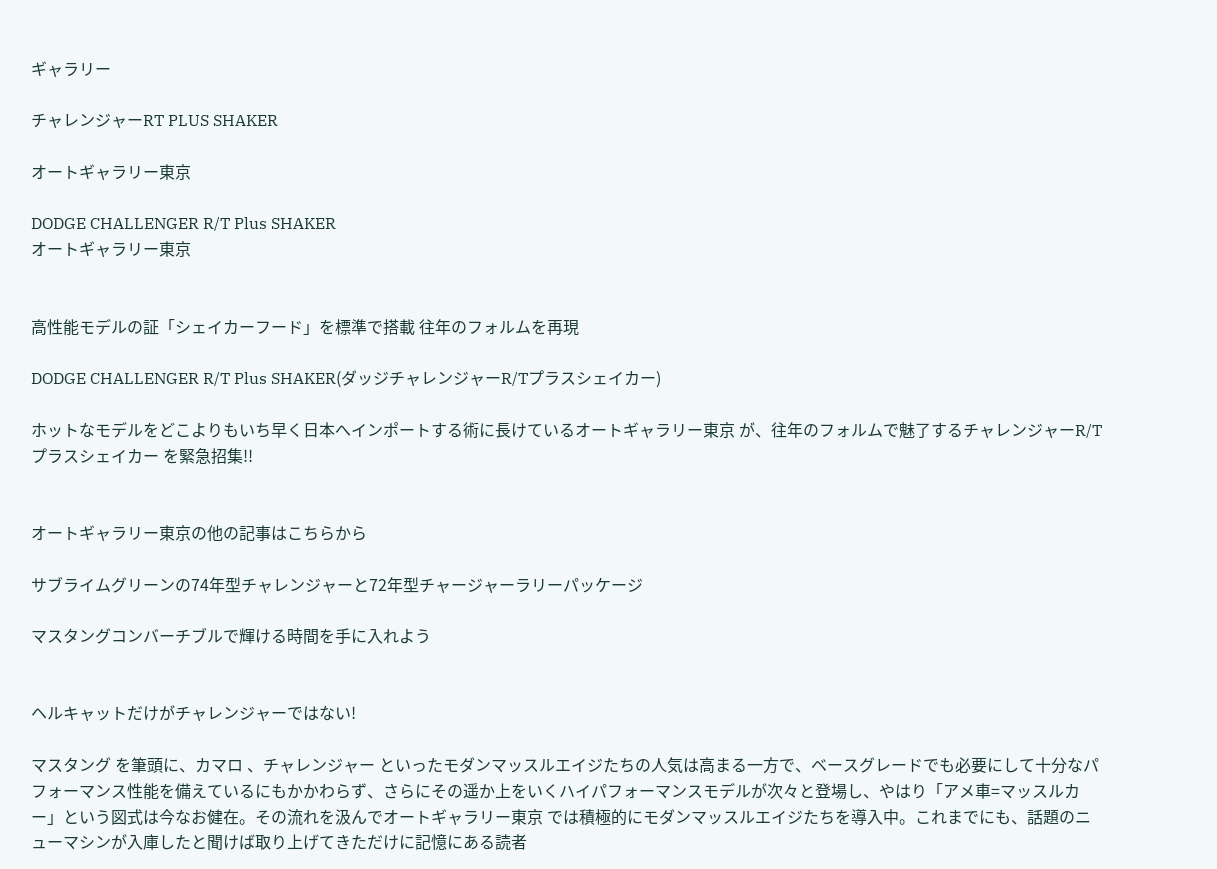ギャラリー

チャレンジャーRT PLUS SHAKER

オートギャラリー東京

DODGE CHALLENGER R/T Plus SHAKER
オートギャラリー東京


高性能モデルの証「シェイカーフード」を標準で搭載 往年のフォルムを再現

DODGE CHALLENGER R/T Plus SHAKER(ダッジチャレンジャーR/Tプラスシェイカー)

ホットなモデルをどこよりもいち早く日本へインポートする術に長けているオートギャラリー東京 が、往年のフォルムで魅了するチャレンジャーR/Tプラスシェイカー を緊急招集!!


オートギャラリー東京の他の記事はこちらから

サブライムグリーンの74年型チャレンジャーと72年型チャージャーラリーパッケージ

マスタングコンバーチブルで輝ける時間を手に入れよう


ヘルキャットだけがチャレンジャーではない!

マスタング を筆頭に、カマロ 、チャレンジャー といったモダンマッスルエイジたちの人気は高まる一方で、ベースグレードでも必要にして十分なパフォーマンス性能を備えているにもかかわらず、さらにその遥か上をいくハイパフォーマンスモデルが次々と登場し、やはり「アメ車=マッスルカー」という図式は今なお健在。その流れを汲んでオートギャラリー東京 では積極的にモダンマッスルエイジたちを導入中。これまでにも、話題のニューマシンが入庫したと聞けば取り上げてきただけに記憶にある読者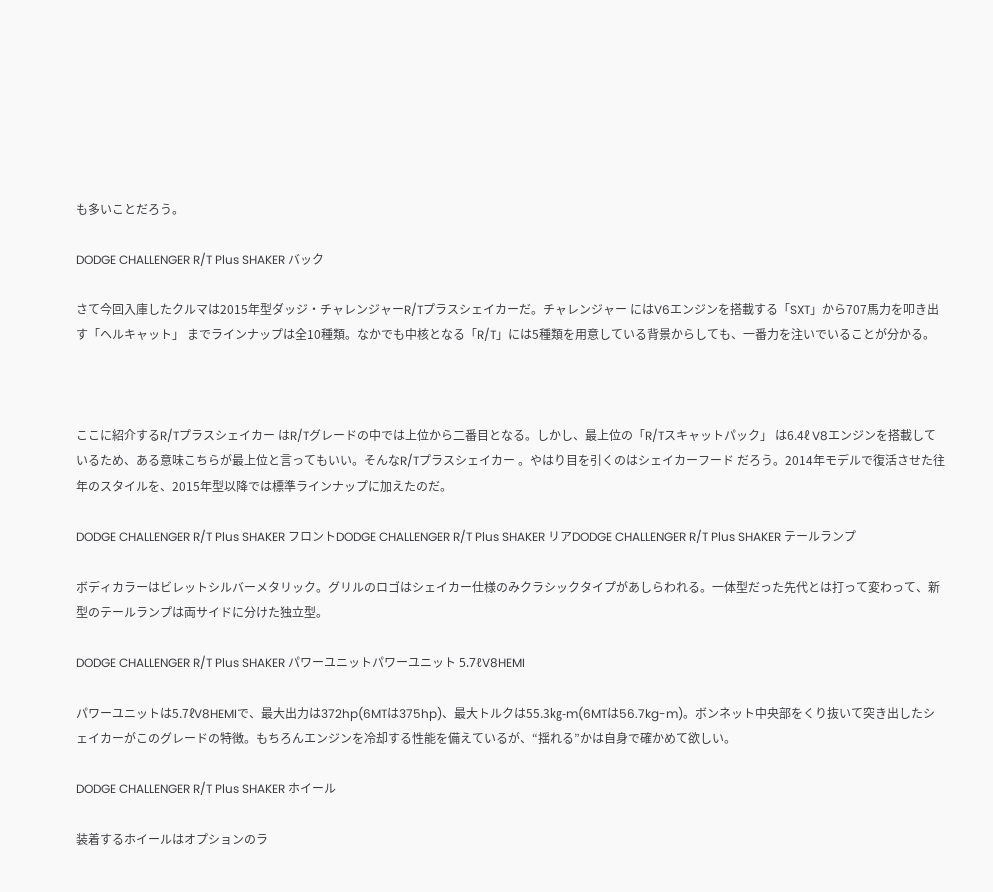も多いことだろう。

DODGE CHALLENGER R/T Plus SHAKER バック

さて今回入庫したクルマは2015年型ダッジ・チャレンジャーR/Tプラスシェイカーだ。チャレンジャー にはV6エンジンを搭載する「SXT」から707馬力を叩き出す「ヘルキャット」 までラインナップは全10種類。なかでも中核となる「R/T」には5種類を用意している背景からしても、一番力を注いでいることが分かる。



ここに紹介するR/Tプラスシェイカー はR/Tグレードの中では上位から二番目となる。しかし、最上位の「R/Tスキャットパック」 は6.4ℓ V8エンジンを搭載しているため、ある意味こちらが最上位と言ってもいい。そんなR/Tプラスシェイカー 。やはり目を引くのはシェイカーフード だろう。2014年モデルで復活させた往年のスタイルを、2015年型以降では標準ラインナップに加えたのだ。

DODGE CHALLENGER R/T Plus SHAKER フロントDODGE CHALLENGER R/T Plus SHAKER リアDODGE CHALLENGER R/T Plus SHAKER テールランプ

ボディカラーはビレットシルバーメタリック。グリルのロゴはシェイカー仕様のみクラシックタイプがあしらわれる。一体型だった先代とは打って変わって、新型のテールランプは両サイドに分けた独立型。

DODGE CHALLENGER R/T Plus SHAKER パワーユニットパワーユニット 5.7ℓV8HEMI

パワーユニットは5.7ℓV8HEMIで、最大出力は372hp(6MTは375hp)、最大トルクは55.3㎏-m(6MTは56.7kg-m)。ボンネット中央部をくり抜いて突き出したシェイカーがこのグレードの特徴。もちろんエンジンを冷却する性能を備えているが、“揺れる”かは自身で確かめて欲しい。

DODGE CHALLENGER R/T Plus SHAKER ホイール

装着するホイールはオプションのラ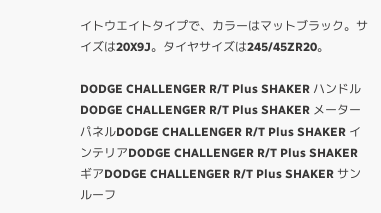イトウエイトタイプで、カラーはマットブラック。サイズは20X9J。タイヤサイズは245/45ZR20。

DODGE CHALLENGER R/T Plus SHAKER ハンドルDODGE CHALLENGER R/T Plus SHAKER メーターパネルDODGE CHALLENGER R/T Plus SHAKER インテリアDODGE CHALLENGER R/T Plus SHAKER ギアDODGE CHALLENGER R/T Plus SHAKER サンルーフ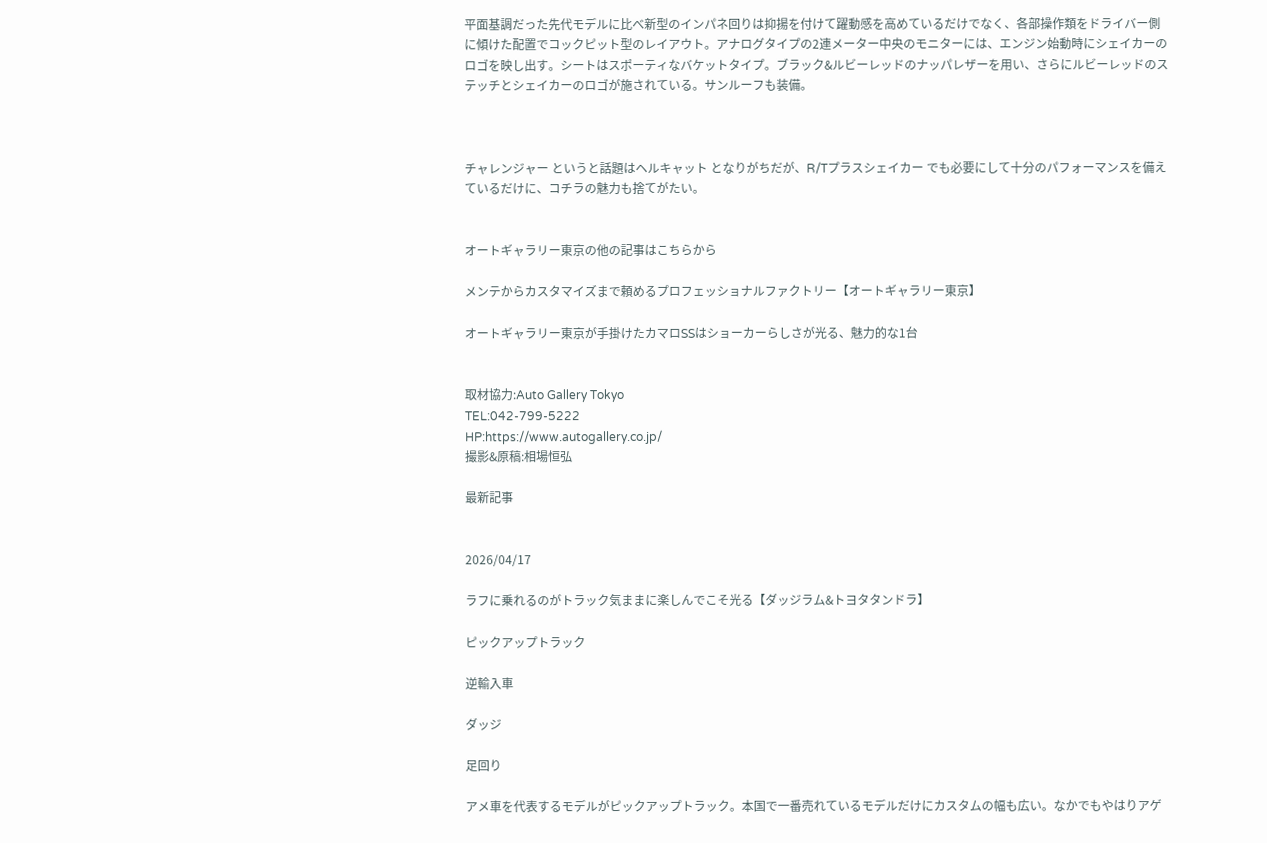平面基調だった先代モデルに比べ新型のインパネ回りは抑揚を付けて躍動感を高めているだけでなく、各部操作類をドライバー側に傾けた配置でコックピット型のレイアウト。アナログタイプの2連メーター中央のモニターには、エンジン始動時にシェイカーのロゴを映し出す。シートはスポーティなバケットタイプ。ブラック&ルビーレッドのナッパレザーを用い、さらにルビーレッドのステッチとシェイカーのロゴが施されている。サンルーフも装備。



チャレンジャー というと話題はヘルキャット となりがちだが、R/Tプラスシェイカー でも必要にして十分のパフォーマンスを備えているだけに、コチラの魅力も捨てがたい。


オートギャラリー東京の他の記事はこちらから

メンテからカスタマイズまで頼めるプロフェッショナルファクトリー【オートギャラリー東京】

オートギャラリー東京が手掛けたカマロSSはショーカーらしさが光る、魅力的な1台


取材協力:Auto Gallery Tokyo
TEL:042-799-5222
HP:https://www.autogallery.co.jp/
撮影&原稿:相場恒弘

最新記事


2026/04/17

ラフに乗れるのがトラック気ままに楽しんでこそ光る【ダッジラム&トヨタタンドラ】

ピックアップトラック

逆輸入車

ダッジ

足回り

アメ車を代表するモデルがピックアップトラック。本国で一番売れているモデルだけにカスタムの幅も広い。なかでもやはりアゲ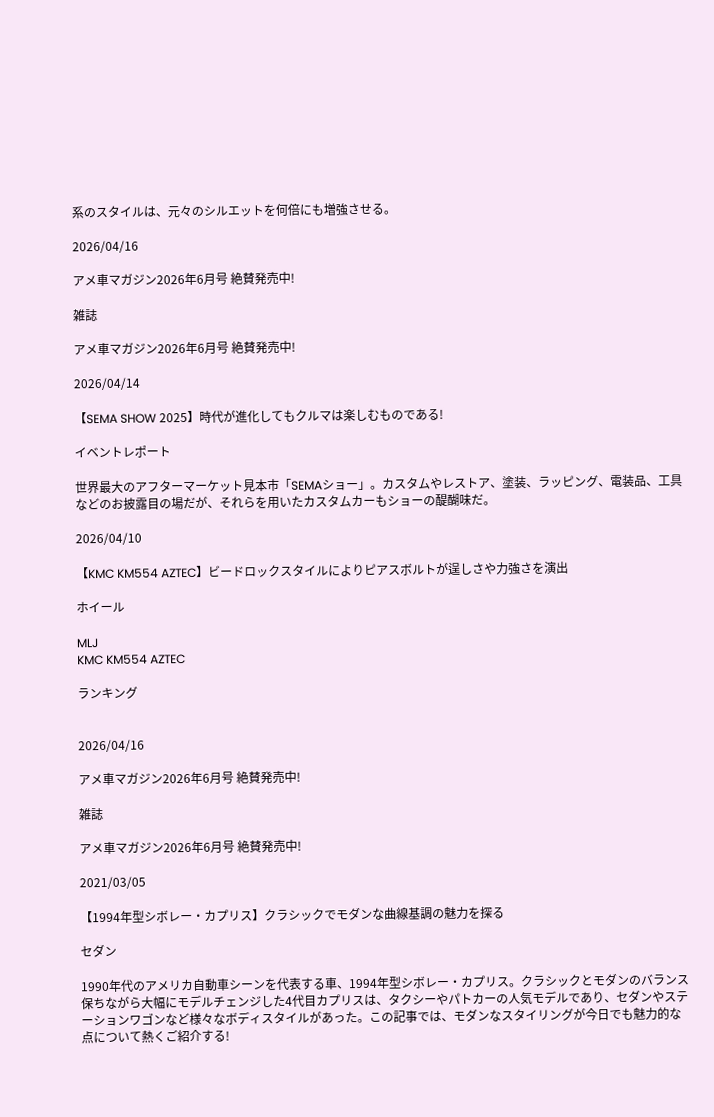系のスタイルは、元々のシルエットを何倍にも増強させる。

2026/04/16

アメ車マガジン2026年6月号 絶賛発売中!

雑誌

アメ車マガジン2026年6月号 絶賛発売中!

2026/04/14

【SEMA SHOW 2025】時代が進化してもクルマは楽しむものである!

イベントレポート

世界最大のアフターマーケット見本市「SEMAショー」。カスタムやレストア、塗装、ラッピング、電装品、工具などのお披露目の場だが、それらを用いたカスタムカーもショーの醍醐味だ。

2026/04/10

【KMC KM554 AZTEC】ビードロックスタイルによりピアスボルトが逞しさや力強さを演出

ホイール

MLJ
KMC KM554 AZTEC

ランキング


2026/04/16

アメ車マガジン2026年6月号 絶賛発売中!

雑誌

アメ車マガジン2026年6月号 絶賛発売中!

2021/03/05

【1994年型シボレー・カプリス】クラシックでモダンな曲線基調の魅力を探る

セダン

1990年代のアメリカ自動車シーンを代表する車、1994年型シボレー・カプリス。クラシックとモダンのバランス保ちながら大幅にモデルチェンジした4代目カプリスは、タクシーやパトカーの人気モデルであり、セダンやステーションワゴンなど様々なボディスタイルがあった。この記事では、モダンなスタイリングが今日でも魅力的な点について熱くご紹介する!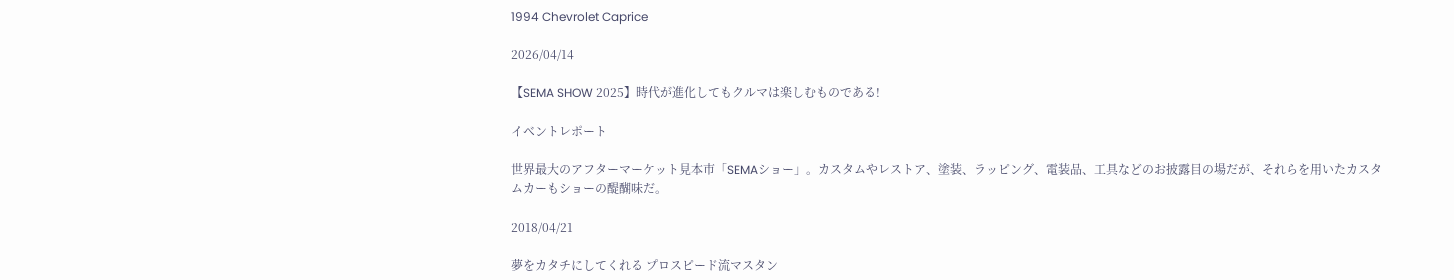1994 Chevrolet Caprice

2026/04/14

【SEMA SHOW 2025】時代が進化してもクルマは楽しむものである!

イベントレポート

世界最大のアフターマーケット見本市「SEMAショー」。カスタムやレストア、塗装、ラッピング、電装品、工具などのお披露目の場だが、それらを用いたカスタムカーもショーの醍醐味だ。

2018/04/21

夢をカタチにしてくれる プロスピード流マスタン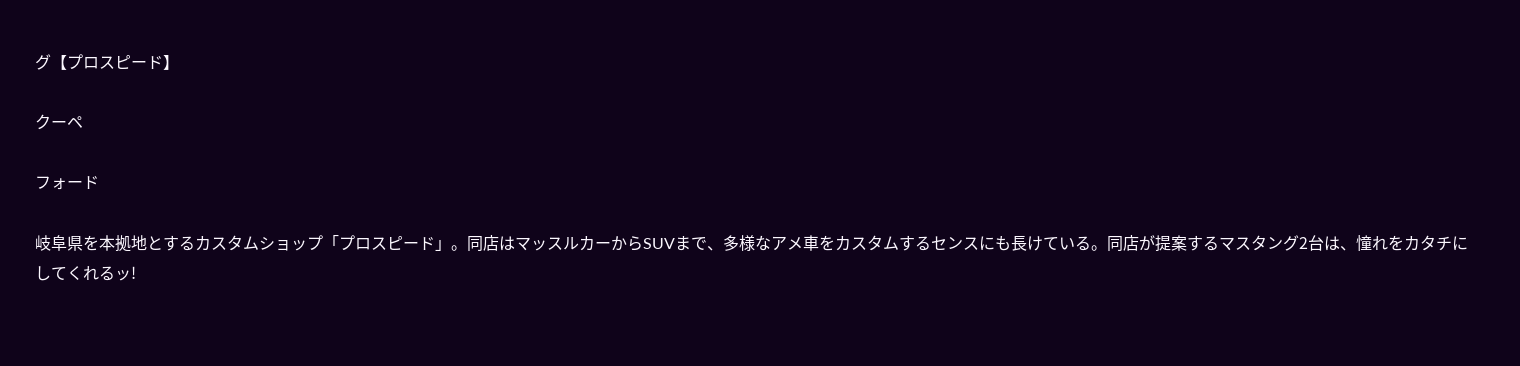グ【プロスピード】

クーペ

フォード

岐阜県を本拠地とするカスタムショップ「プロスピード」。同店はマッスルカーからSUVまで、多様なアメ車をカスタムするセンスにも長けている。同店が提案するマスタング2台は、憧れをカタチにしてくれるッ!